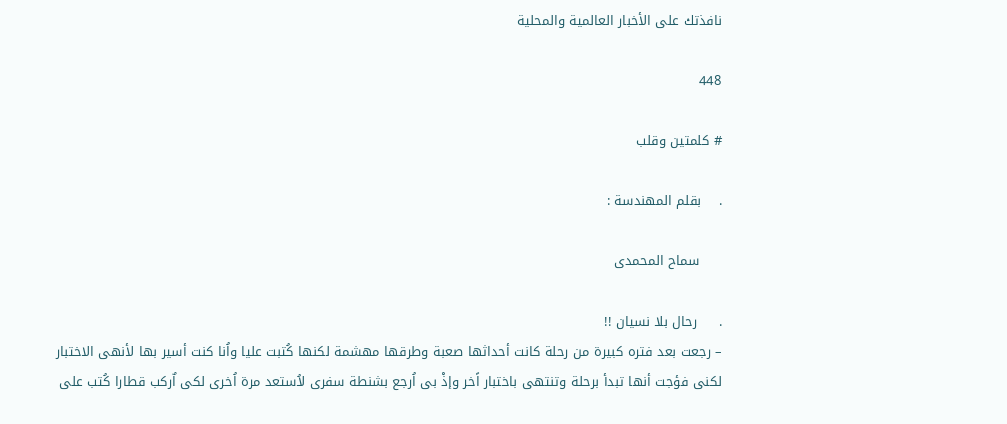نافذتك على الأخبار العالمية والمحلية

448

# كلمتين وقلب

.    بقلم المهندسة :

     سماح المحمدى

.     رحال بلا نسيان !!
– رجعت بعد فتره كبيرة من رحلة كانت أحداثها صعبة وطرقها مهشمة لكنها كُتبت عليا واُنا كنت أسير بها لأنهى الاختبار لكنى فؤجت أنها تبدأ برحلة وتنتهى باختبار اًخر وإذْ بى اُرجع بشنطة سفرى لاُستعد مرة اُخرى لكى اٌركب قطارا كُتب على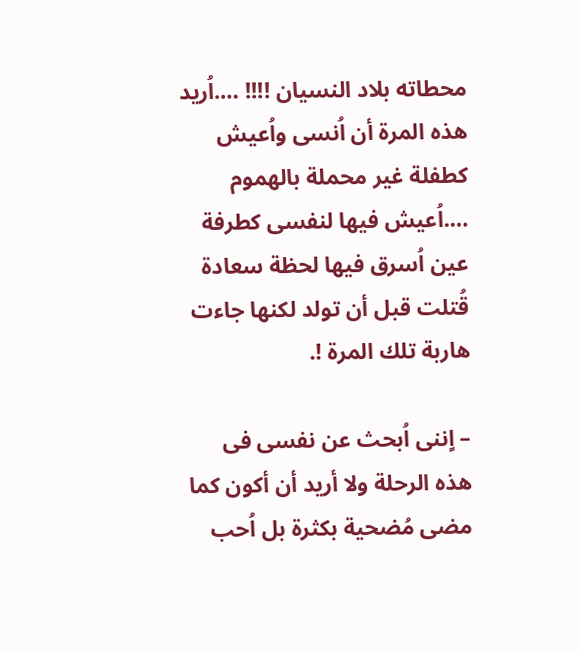محطاته بلاد النسيان !!!! ….اُريد هذه المرة أن اُنسى واُعيش كطفلة غير محملة بالهموم ….اُعيش فيها لنفسى كطرفة عين اُسرق فيها لحظة سعادة قُتلت قبل أن تولد لكنها جاءت هاربة تلك المرة !.

– اٍننى اُبحث عن نفسى فى هذه الرحلة ولا أريد أن أكون كما مضى مُضحية بكثرة بل اُحب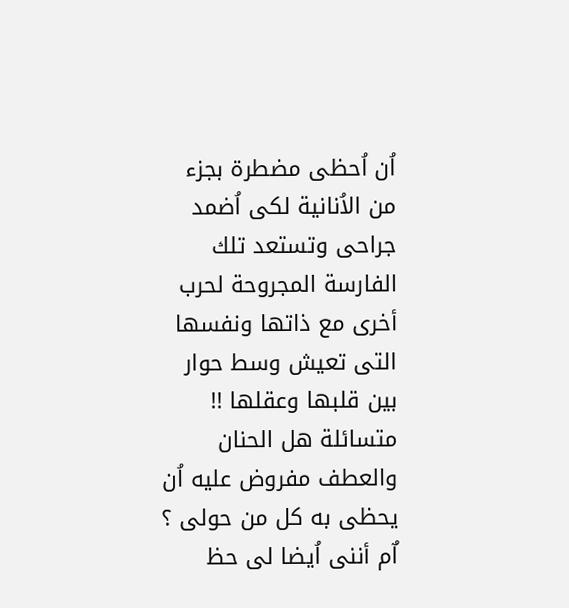اُن اُحظى مضطرة بجزء من الاُنانية لكى اُضمد جراحى وتستعد تلك الفارسة المجروحة لحرب أخرى مع ذاتها ونفسها التى تعيش وسط حوار بين قلبها وعقلها !! متسائلة هل الحنان والعطف مفروض عليه اُن يحظى به كل من حولى ؟ اٌم أننى اُيضا لى حظ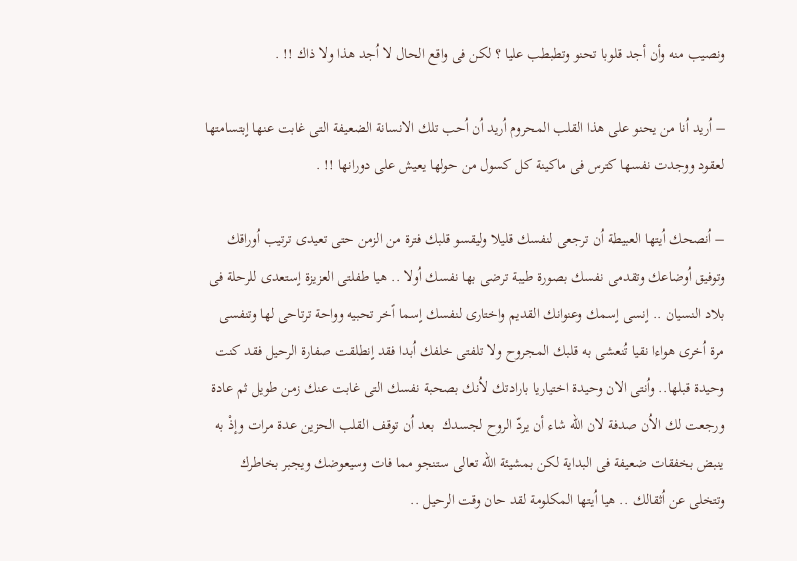ونصيب منه وأن أجد قلوبا تحنو وتطبطب عليا ؟ لكن فى واقع الحال لا اُجد هذا ولا ذاك !! .

– اُريد اُنا من يحنو على هذا القلب المحروم اُريد اُن اُحب تلك الانسانة الضعيفة التى غابت عنها اٍبتسامتها لعقود ووجدت نفسها كترس فى ماكينة كل كسول من حولها يعيش على دورانها !! .

– اُنصحك اُيتها العبيطة اُن ترجعى لنفسك قليلا وليقسو قلبك فترة من الزمن حتى تعيدى ترتيب اُوراقك وتوفيق اُوضاعك وتقدمى نفسك بصورة طيبة ترضى بها نفسك اُولا .. هيا طفلتى العزيزة اٍستعدى للرحلة فى بلاد النسيان .. اٍنسى اٍسمك وعنوانك القديم واختارى لنفسك اٍسما اًخر تحبيه وواحة ترتاحى لها وتنفسى مرة اُخرى هواءا نقيا تُنعشى به قلبك المجروح ولا تلفتى خلفك اُبدا فقد اٍنطلقت صفارة الرحيل فقد كنت وحيدة قبلها.. واُنتى الان وحيدة اختياريا بارادتك لاُنك بصحبة نفسك التى غابت عنك زمن طويل ثم عادة ورجعت لك الاُن صدفة لان الله شاء أن يردّ الروح لجسدك  بعد اُن توقف القلب الحزين عدة مرات وإذْ به ينبض بخفقات ضعيفة فى البداية لكن بمشيئة الله تعالى ستنجو مما فات وسيعوضك ويجبر بخاطرك وتتخلى عن اُثقالك .. هيا اُيتها المكلومة لقد حان وقت الرحيل ..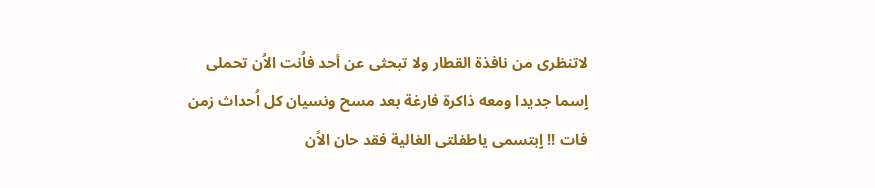لاتنظرى من نافذة القطار ولا تبحثى عن أحد فاُنت الاُن تحملى اٍسما جديدا ومعه ذاكرة فارغة بعد مسح ونسيان كل اُحداث زمن فات !! اٍبتسمى ياطفلتى الغالية فقد حان الاًن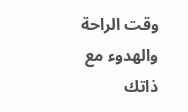وقت الراحة والهدوء مع ذاتك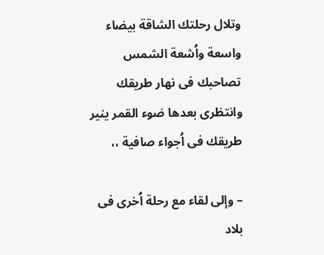وتلال رحلتك الشاقة بيضاء واسعة واُشعة الشمس تصاحبك فى نهار طريقك وانتظرى بعدها ضوء القمر ينير طريقك فى اُجواء صافية ،،

– وإلى لقاء مع رحلة اُخرى فى بلاد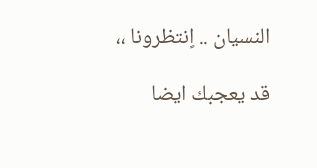النسيان .. اٍنتظرونا ،،

قد يعجبك ايضا